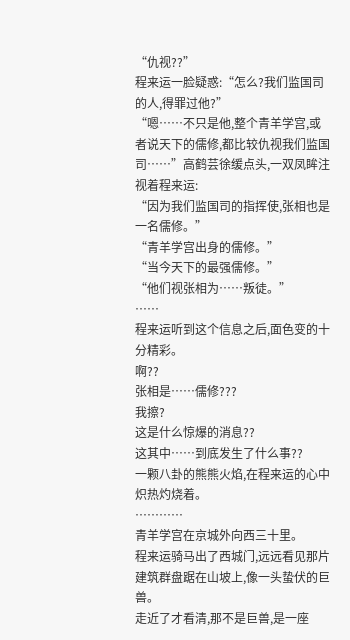“仇视??”
程来运一脸疑惑:“怎么?我们监国司的人,得罪过他?”
“嗯……不只是他,整个青羊学宫,或者说天下的儒修,都比较仇视我们监国司……”高鹤芸徐缓点头,一双凤眸注视着程来运:
“因为我们监国司的指挥使,张相也是一名儒修。”
“青羊学宫出身的儒修。”
“当今天下的最强儒修。”
“他们视张相为……叛徒。”
……
程来运听到这个信息之后,面色变的十分精彩。
啊??
张相是……儒修???
我擦?
这是什么惊爆的消息??
这其中……到底发生了什么事??
一颗八卦的熊熊火焰,在程来运的心中炽热灼烧着。
…………
青羊学宫在京城外向西三十里。
程来运骑马出了西城门,远远看见那片建筑群盘踞在山坡上,像一头蛰伏的巨兽。
走近了才看清,那不是巨兽,是一座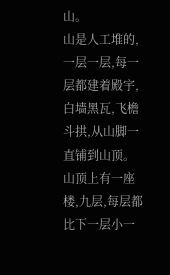山。
山是人工堆的,一层一层,每一层都建着殿宇,白墙黑瓦,飞檐斗拱,从山脚一直铺到山顶。
山顶上有一座楼,九层,每层都比下一层小一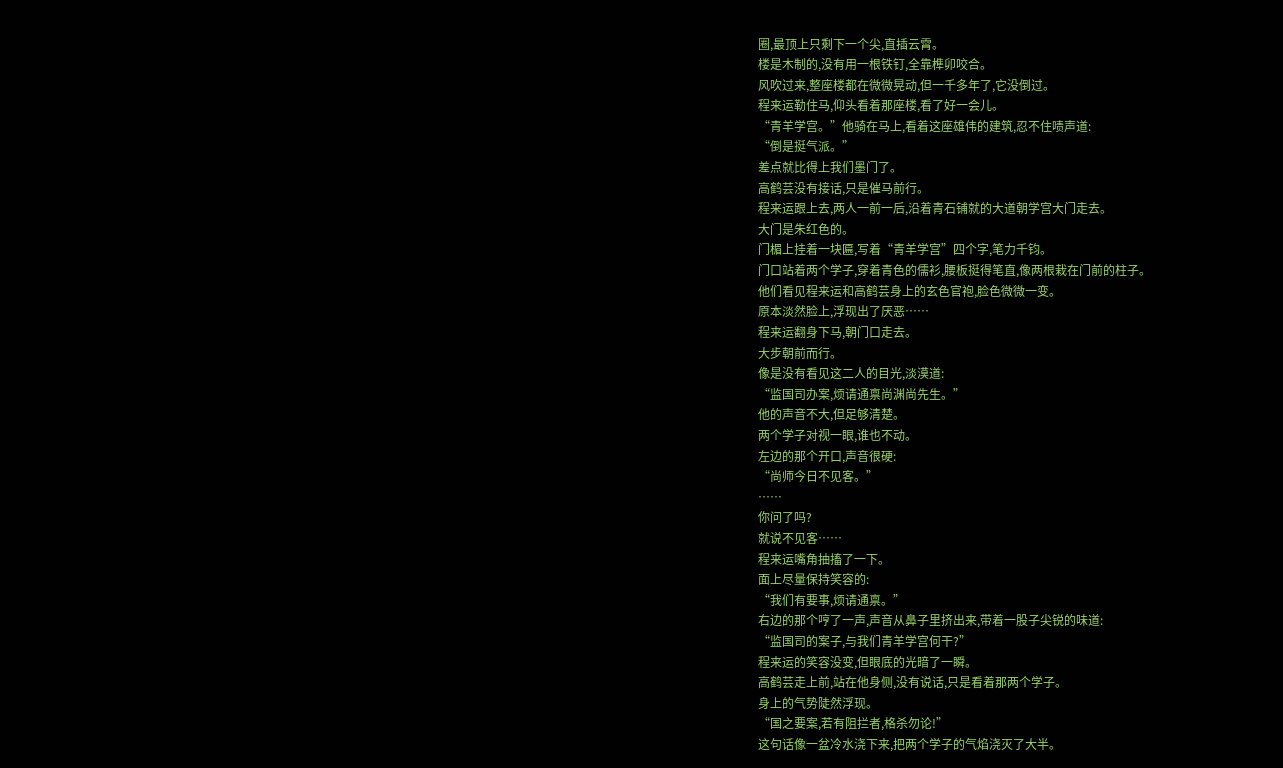圈,最顶上只剩下一个尖,直插云霄。
楼是木制的,没有用一根铁钉,全靠榫卯咬合。
风吹过来,整座楼都在微微晃动,但一千多年了,它没倒过。
程来运勒住马,仰头看着那座楼,看了好一会儿。
“青羊学宫。”他骑在马上,看着这座雄伟的建筑,忍不住啧声道:
“倒是挺气派。”
差点就比得上我们墨门了。
高鹤芸没有接话,只是催马前行。
程来运跟上去,两人一前一后,沿着青石铺就的大道朝学宫大门走去。
大门是朱红色的。
门楣上挂着一块匾,写着“青羊学宫”四个字,笔力千钧。
门口站着两个学子,穿着青色的儒衫,腰板挺得笔直,像两根栽在门前的柱子。
他们看见程来运和高鹤芸身上的玄色官袍,脸色微微一变。
原本淡然脸上,浮现出了厌恶……
程来运翻身下马,朝门口走去。
大步朝前而行。
像是没有看见这二人的目光,淡漠道:
“监国司办案,烦请通禀尚渊尚先生。”
他的声音不大,但足够清楚。
两个学子对视一眼,谁也不动。
左边的那个开口,声音很硬:
“尚师今日不见客。”
……
你问了吗?
就说不见客……
程来运嘴角抽搐了一下。
面上尽量保持笑容的:
“我们有要事,烦请通禀。”
右边的那个哼了一声,声音从鼻子里挤出来,带着一股子尖锐的味道:
“监国司的案子,与我们青羊学宫何干?”
程来运的笑容没变,但眼底的光暗了一瞬。
高鹤芸走上前,站在他身侧,没有说话,只是看着那两个学子。
身上的气势陡然浮现。
“国之要案,若有阻拦者,格杀勿论!”
这句话像一盆冷水浇下来,把两个学子的气焰浇灭了大半。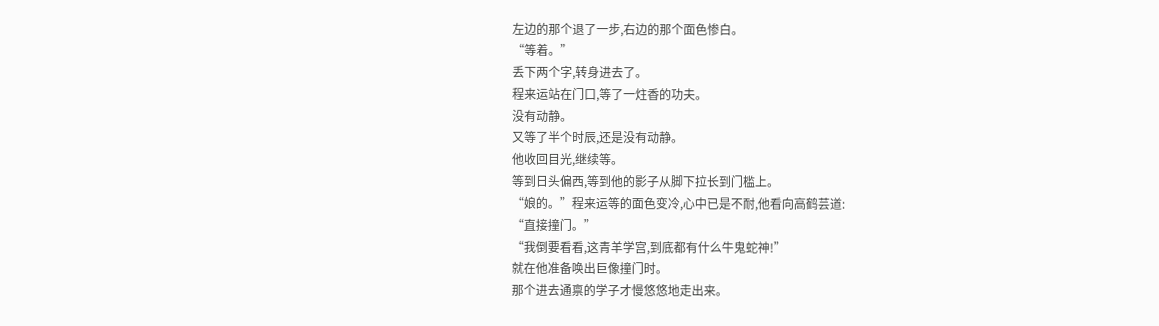左边的那个退了一步,右边的那个面色惨白。
“等着。”
丢下两个字,转身进去了。
程来运站在门口,等了一炷香的功夫。
没有动静。
又等了半个时辰,还是没有动静。
他收回目光,继续等。
等到日头偏西,等到他的影子从脚下拉长到门槛上。
“娘的。”程来运等的面色变冷,心中已是不耐,他看向高鹤芸道:
“直接撞门。”
“我倒要看看,这青羊学宫,到底都有什么牛鬼蛇神!”
就在他准备唤出巨像撞门时。
那个进去通禀的学子才慢悠悠地走出来。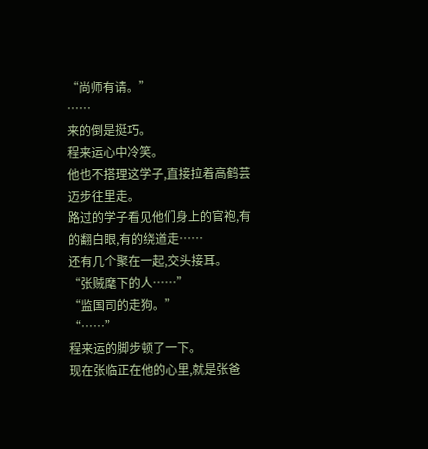“尚师有请。”
……
来的倒是挺巧。
程来运心中冷笑。
他也不搭理这学子,直接拉着高鹤芸迈步往里走。
路过的学子看见他们身上的官袍,有的翻白眼,有的绕道走……
还有几个聚在一起,交头接耳。
“张贼麾下的人……”
“监国司的走狗。”
“……”
程来运的脚步顿了一下。
现在张临正在他的心里,就是张爸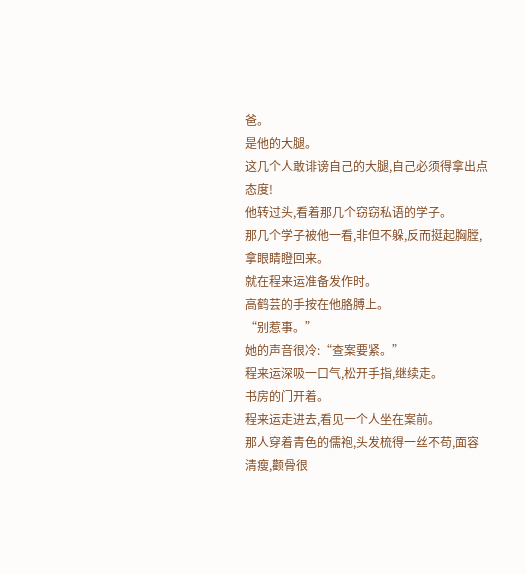爸。
是他的大腿。
这几个人敢诽谤自己的大腿,自己必须得拿出点态度!
他转过头,看着那几个窃窃私语的学子。
那几个学子被他一看,非但不躲,反而挺起胸膛,拿眼睛瞪回来。
就在程来运准备发作时。
高鹤芸的手按在他胳膊上。
“别惹事。”
她的声音很冷:“查案要紧。”
程来运深吸一口气,松开手指,继续走。
书房的门开着。
程来运走进去,看见一个人坐在案前。
那人穿着青色的儒袍,头发梳得一丝不苟,面容清瘦,颧骨很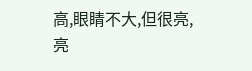高,眼睛不大,但很亮,亮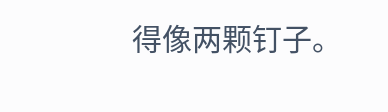得像两颗钉子。